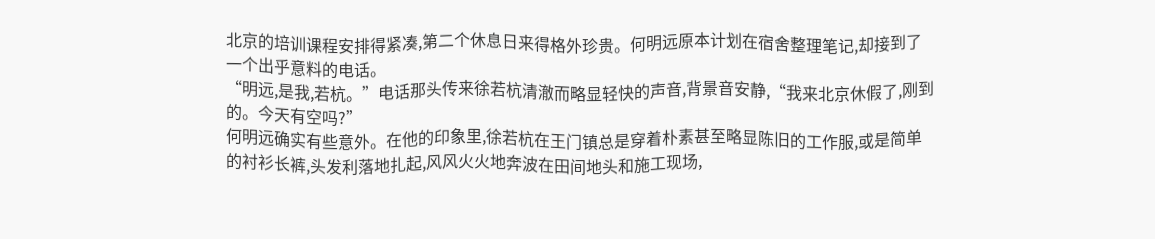北京的培训课程安排得紧凑,第二个休息日来得格外珍贵。何明远原本计划在宿舍整理笔记,却接到了一个出乎意料的电话。
“明远,是我,若杭。”电话那头传来徐若杭清澈而略显轻快的声音,背景音安静,“我来北京休假了,刚到的。今天有空吗?”
何明远确实有些意外。在他的印象里,徐若杭在王门镇总是穿着朴素甚至略显陈旧的工作服,或是简单的衬衫长裤,头发利落地扎起,风风火火地奔波在田间地头和施工现场,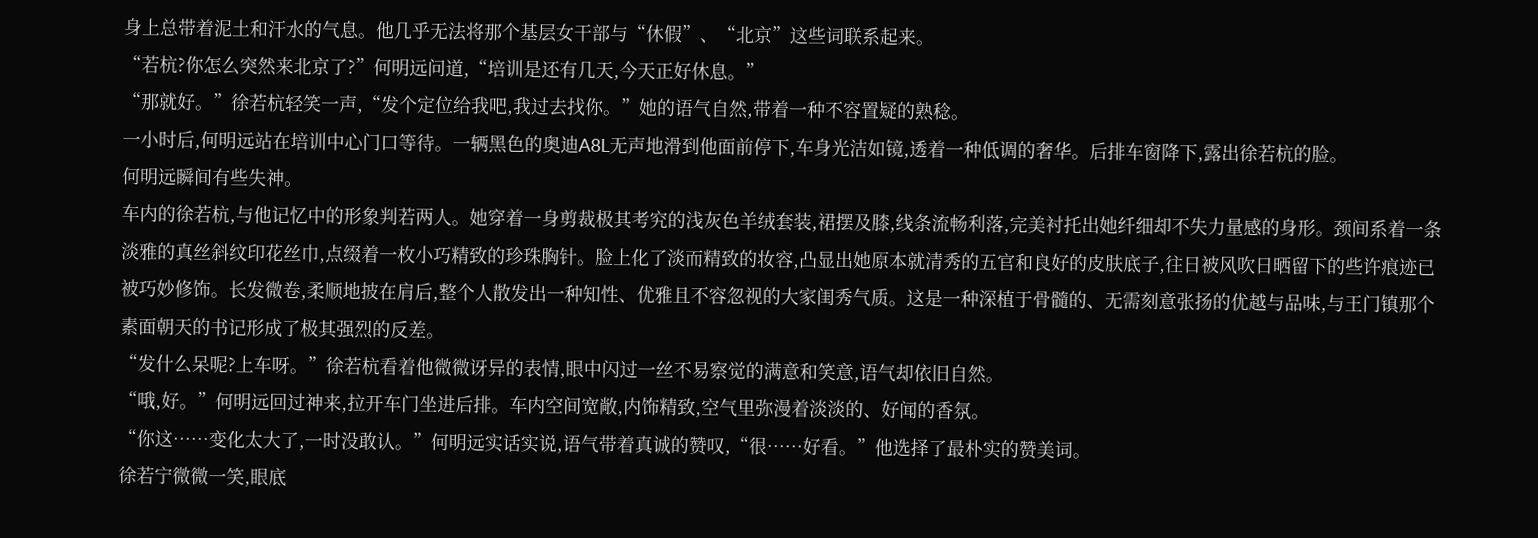身上总带着泥土和汗水的气息。他几乎无法将那个基层女干部与“休假”、“北京”这些词联系起来。
“若杭?你怎么突然来北京了?”何明远问道,“培训是还有几天,今天正好休息。”
“那就好。”徐若杭轻笑一声,“发个定位给我吧,我过去找你。”她的语气自然,带着一种不容置疑的熟稔。
一小时后,何明远站在培训中心门口等待。一辆黑色的奥迪A8L无声地滑到他面前停下,车身光洁如镜,透着一种低调的奢华。后排车窗降下,露出徐若杭的脸。
何明远瞬间有些失神。
车内的徐若杭,与他记忆中的形象判若两人。她穿着一身剪裁极其考究的浅灰色羊绒套装,裙摆及膝,线条流畅利落,完美衬托出她纤细却不失力量感的身形。颈间系着一条淡雅的真丝斜纹印花丝巾,点缀着一枚小巧精致的珍珠胸针。脸上化了淡而精致的妆容,凸显出她原本就清秀的五官和良好的皮肤底子,往日被风吹日晒留下的些许痕迹已被巧妙修饰。长发微卷,柔顺地披在肩后,整个人散发出一种知性、优雅且不容忽视的大家闺秀气质。这是一种深植于骨髓的、无需刻意张扬的优越与品味,与王门镇那个素面朝天的书记形成了极其强烈的反差。
“发什么呆呢?上车呀。”徐若杭看着他微微讶异的表情,眼中闪过一丝不易察觉的满意和笑意,语气却依旧自然。
“哦,好。”何明远回过神来,拉开车门坐进后排。车内空间宽敞,内饰精致,空气里弥漫着淡淡的、好闻的香氛。
“你这……变化太大了,一时没敢认。”何明远实话实说,语气带着真诚的赞叹,“很……好看。”他选择了最朴实的赞美词。
徐若宁微微一笑,眼底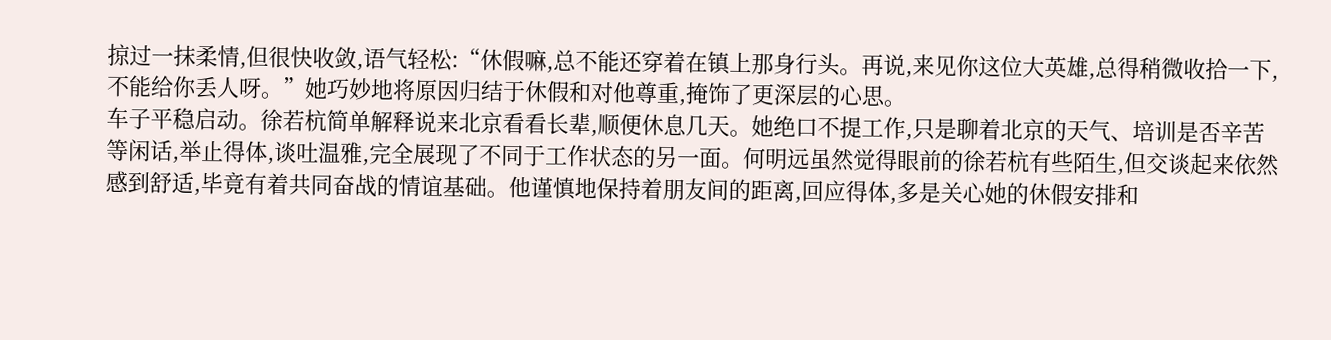掠过一抹柔情,但很快收敛,语气轻松:“休假嘛,总不能还穿着在镇上那身行头。再说,来见你这位大英雄,总得稍微收拾一下,不能给你丢人呀。”她巧妙地将原因归结于休假和对他尊重,掩饰了更深层的心思。
车子平稳启动。徐若杭简单解释说来北京看看长辈,顺便休息几天。她绝口不提工作,只是聊着北京的天气、培训是否辛苦等闲话,举止得体,谈吐温雅,完全展现了不同于工作状态的另一面。何明远虽然觉得眼前的徐若杭有些陌生,但交谈起来依然感到舒适,毕竟有着共同奋战的情谊基础。他谨慎地保持着朋友间的距离,回应得体,多是关心她的休假安排和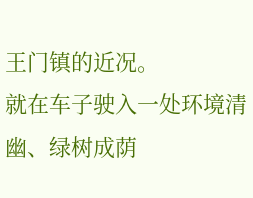王门镇的近况。
就在车子驶入一处环境清幽、绿树成荫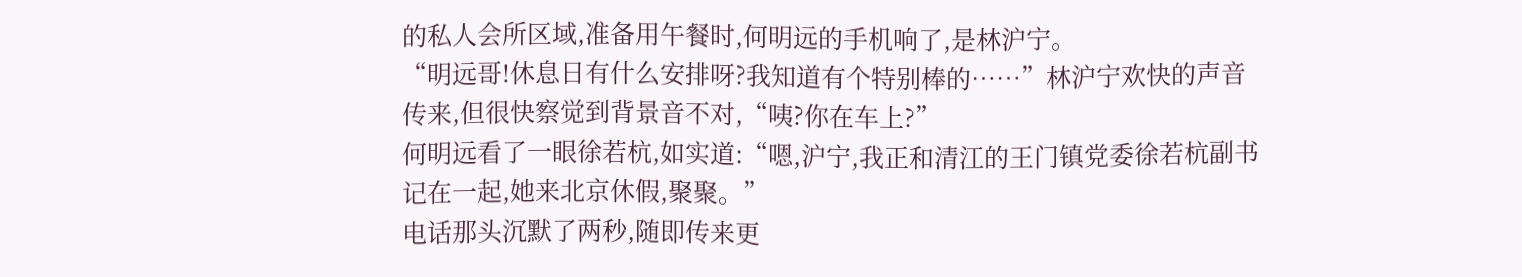的私人会所区域,准备用午餐时,何明远的手机响了,是林沪宁。
“明远哥!休息日有什么安排呀?我知道有个特别棒的……”林沪宁欢快的声音传来,但很快察觉到背景音不对,“咦?你在车上?”
何明远看了一眼徐若杭,如实道:“嗯,沪宁,我正和清江的王门镇党委徐若杭副书记在一起,她来北京休假,聚聚。”
电话那头沉默了两秒,随即传来更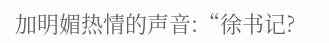加明媚热情的声音:“徐书记?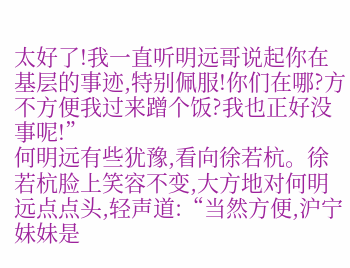太好了!我一直听明远哥说起你在基层的事迹,特别佩服!你们在哪?方不方便我过来蹭个饭?我也正好没事呢!”
何明远有些犹豫,看向徐若杭。徐若杭脸上笑容不变,大方地对何明远点点头,轻声道:“当然方便,沪宁妹妹是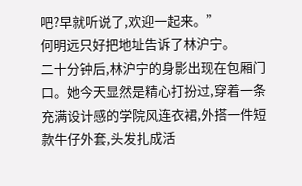吧?早就听说了,欢迎一起来。”
何明远只好把地址告诉了林沪宁。
二十分钟后,林沪宁的身影出现在包厢门口。她今天显然是精心打扮过,穿着一条充满设计感的学院风连衣裙,外搭一件短款牛仔外套,头发扎成活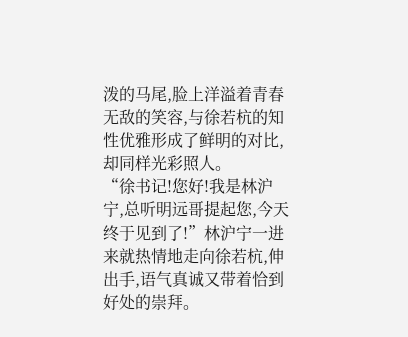泼的马尾,脸上洋溢着青春无敌的笑容,与徐若杭的知性优雅形成了鲜明的对比,却同样光彩照人。
“徐书记!您好!我是林沪宁,总听明远哥提起您,今天终于见到了!”林沪宁一进来就热情地走向徐若杭,伸出手,语气真诚又带着恰到好处的崇拜。